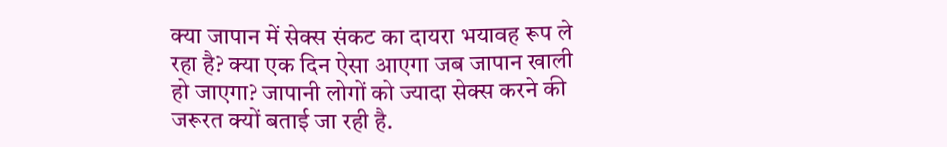क्या जापान में सेक्स संकट का दायरा भयावह रूप ले रहा है? क्या एक दिन ऐसा आएगा जब जापान खाली हो जाएगा? जापानी लोगों को ज्यादा सेक्स करने की जरूरत क्यों बताई जा रही है.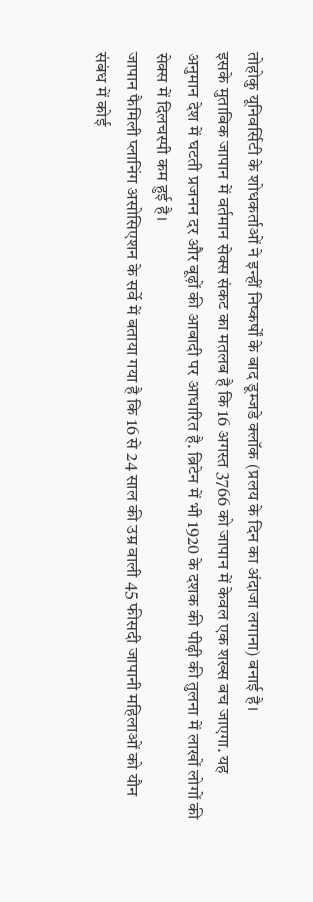तोहोकु यूनिवर्सिटी के शोधकर्ताओं ने इन्हीं निष्कर्षों के बाद डूम्जडे क्लॉक (प्रलय के दिन का अंदाजा लगाना) बनाई है।
इसके मुताबिक जापान में वर्तमान सेक्स संकट का मतलब है कि 16 अगस्त 3766 को जापान में केवल एक शख्स बच जाएगा. यह अनुमान देश में घटती प्रजनन दर और बूढ़ों की आबादी पर आधारित है. ब्रिटेन में भी 1920 के दशक की पीढ़ी की तुलना में लाखों लोगों की सेक्स में दिलचस्पी कम हुई है।
जापान फैमिली प्लानिंग असोसिएशन के सर्वे में बताया गया है कि 16 से 24 साल की उम्र वाली 45 फीसदी जापानी महिलाओं को यौन संबंध में कोई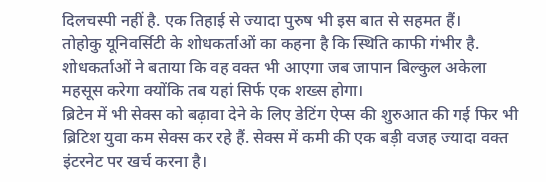दिलचस्पी नहीं है. एक तिहाई से ज्यादा पुरुष भी इस बात से सहमत हैं।
तोहोकु यूनिवर्सिटी के शोधकर्ताओं का कहना है कि स्थिति काफी गंभीर है. शोधकर्ताओं ने बताया कि वह वक्त भी आएगा जब जापान बिल्कुल अकेला महसूस करेगा क्योंकि तब यहां सिर्फ एक शख्स होगा।
ब्रिटेन में भी सेक्स को बढ़ावा देने के लिए डेटिंग ऐप्स की शुरुआत की गई फिर भी ब्रिटिश युवा कम सेक्स कर रहे हैं. सेक्स में कमी की एक बड़ी वजह ज्यादा वक्त इंटरनेट पर खर्च करना है।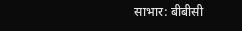साभार: बीबीसी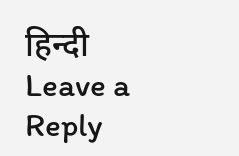हिन्दी
Leave a Reply